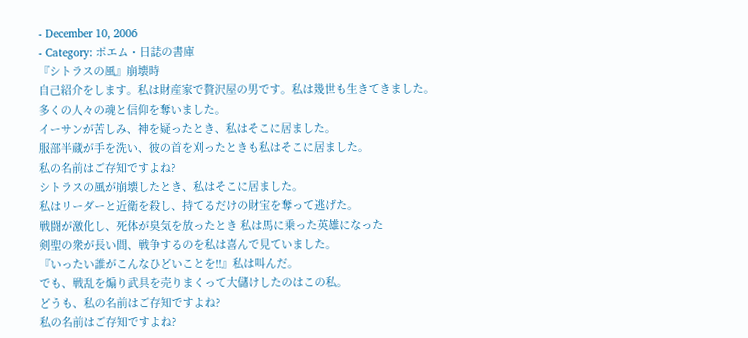- December 10, 2006
- Category: ポエム・日誌の書庫
『シトラスの風』崩壊時
自己紹介をします。私は財産家で贅沢屋の男です。私は幾世も生きてきました。
多くの人々の魂と信仰を奪いました。
イーサンが苦しみ、神を疑ったとき、私はそこに居ました。
服部半蔵が手を洗い、彼の首を刈ったときも私はそこに居ました。
私の名前はご存知ですよね?
シトラスの風が崩壊したとき、私はそこに居ました。
私はリーダーと近衛を殺し、持てるだけの財宝を奪って逃げた。
戦闘が激化し、死体が臭気を放ったとき 私は馬に乗った英雄になった
剣聖の衆が長い間、戦争するのを私は喜んで見ていました。
『いったい誰がこんなひどいことを!!』私は叫んだ。
でも、戦乱を煽り武具を売りまくって大儲けしたのはこの私。
どうも、私の名前はご存知ですよね?
私の名前はご存知ですよね?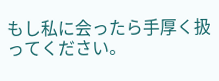もし私に会ったら手厚く扱ってください。